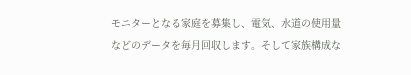モニターとなる家庭を募集し、電気、水道の使用量などのデータを毎月回収します。そして家族構成な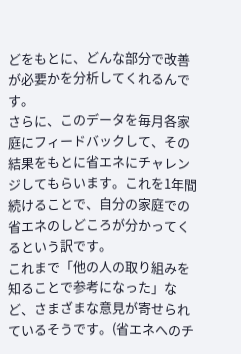どをもとに、どんな部分で改善が必要かを分析してくれるんです。
さらに、このデータを毎月各家庭にフィードバックして、その結果をもとに省エネにチャレンジしてもらいます。これを1年間続けることで、自分の家庭での省エネのしどころが分かってくるという訳です。
これまで「他の人の取り組みを知ることで参考になった」など、さまざまな意見が寄せられているそうです。(省エネへのチ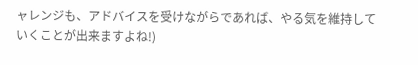ャレンジも、アドバイスを受けながらであれば、やる気を維持していくことが出来ますよね!)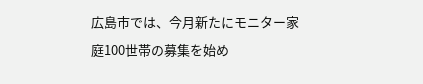広島市では、今月新たにモニター家庭100世帯の募集を始め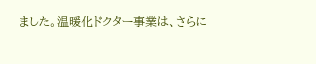ました。温暖化ドクター事業は、さらに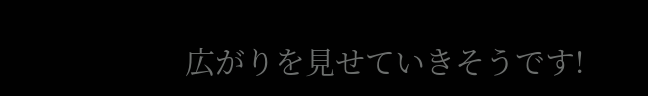広がりを見せていきそうです!